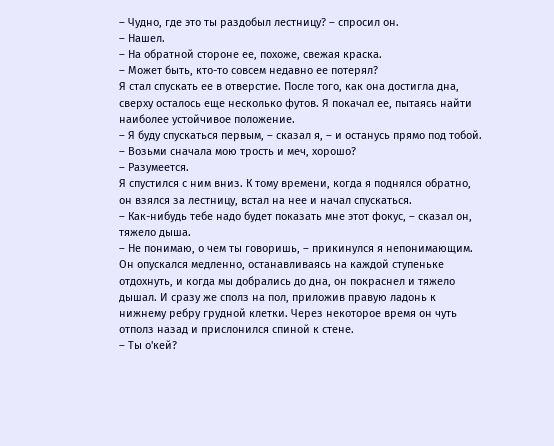– Чудно, где это ты раздобыл лестницу? – спросил он.
– Нашел.
– На обратной стороне ее, похоже, свежая краска.
– Может быть, кто-то совсем недавно ее потерял?
Я стал спускать ее в отверстие. После того, как она достигла дна, сверху осталось еще несколько футов. Я покачал ее, пытаясь найти наиболее устойчивое положение.
– Я буду спускаться первым, – сказал я, – и останусь прямо под тобой.
– Возьми сначала мою трость и меч, хорошо?
– Разумеется.
Я спустился с ним вниз. К тому времени, когда я поднялся обратно, он взялся за лестницу, встал на нее и начал спускаться.
– Как-нибудь тебе надо будет показать мне этот фокус, – сказал он, тяжело дыша.
– Не понимаю, о чем ты говоришь, – прикинулся я непонимающим.
Он опускался медленно, останавливаясь на каждой ступеньке отдохнуть, и когда мы добрались до дна, он покраснел и тяжело дышал. И сразу же сполз на пол, приложив правую ладонь к нижнему ребру грудной клетки. Через некоторое время он чуть отполз назад и прислонился спиной к стене.
– Ты о'кей?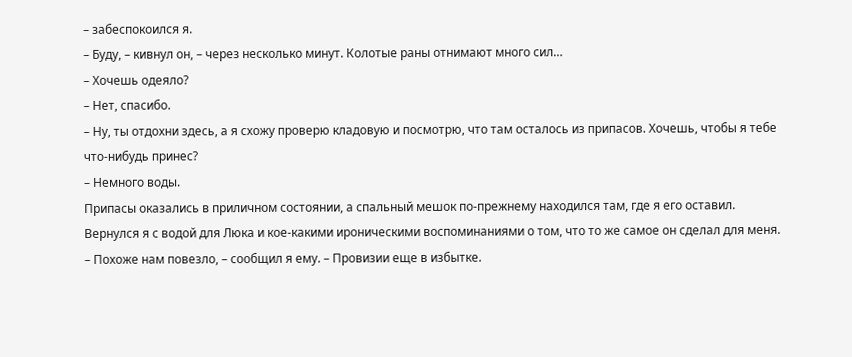– забеспокоился я.
– Буду, – кивнул он, – через несколько минут. Колотые раны отнимают много сил…
– Хочешь одеяло?
– Нет, спасибо.
– Ну, ты отдохни здесь, а я схожу проверю кладовую и посмотрю, что там осталось из припасов. Хочешь, чтобы я тебе что-нибудь принес?
– Немного воды.
Припасы оказались в приличном состоянии, а спальный мешок по-прежнему находился там, где я его оставил. Вернулся я с водой для Люка и кое-какими ироническими воспоминаниями о том, что то же самое он сделал для меня.
– Похоже нам повезло, – сообщил я ему. – Провизии еще в избытке.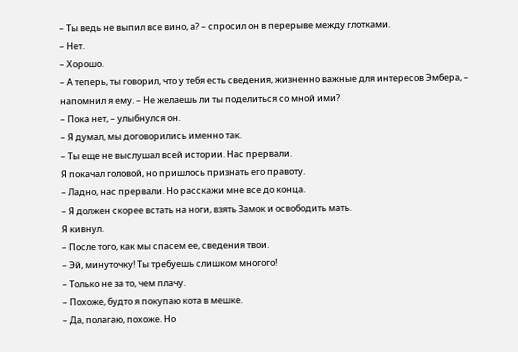– Ты ведь не выпил все вино, а? – спросил он в перерыве между глотками.
– Нет.
– Хорошо.
– А теперь, ты говорил, что у тебя есть сведения, жизненно важные для интересов Эмбера, – напомнил я ему. – Не желаешь ли ты поделиться со мной ими?
– Пока нет, – улыбнулся он.
– Я думал, мы договорились именно так.
– Ты еще не выслушал всей истории. Нас прервали.
Я покачал головой, но пришлось признать его правоту.
– Ладно, нас прервали. Но расскажи мне все до конца.
– Я должен скорее встать на ноги, взять Замок и освободить мать.
Я кивнул.
– После того, как мы спасем ее, сведения твои.
– Эй, минуточку! Ты требуешь слишком многого!
– Только не за то, чем плачу.
– Похоже, будто я покупаю кота в мешке.
– Да, полагаю, похоже. Но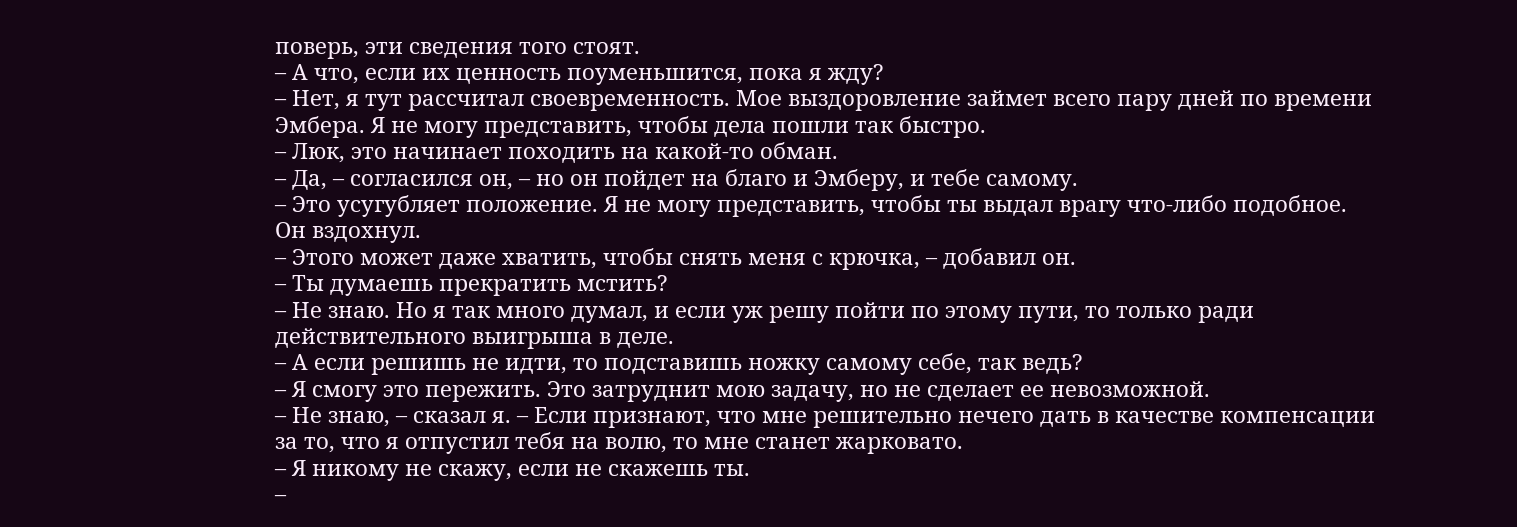поверь, эти сведения того стоят.
– А что, если их ценность поуменьшится, пока я жду?
– Нет, я тут рассчитал своевременность. Мое выздоровление займет всего пару дней по времени Эмбера. Я не могу представить, чтобы дела пошли так быстро.
– Люк, это начинает походить на какой-то обман.
– Да, – согласился он, – но он пойдет на благо и Эмберу, и тебе самому.
– Это усугубляет положение. Я не могу представить, чтобы ты выдал врагу что-либо подобное.
Он вздохнул.
– Этого может даже хватить, чтобы снять меня с крючка, – добавил он.
– Ты думаешь прекратить мстить?
– Не знаю. Но я так много думал, и если уж решу пойти по этому пути, то только ради действительного выигрыша в деле.
– А если решишь не идти, то подставишь ножку самому себе, так ведь?
– Я смогу это пережить. Это затруднит мою задачу, но не сделает ее невозможной.
– Не знаю, – сказал я. – Если признают, что мне решительно нечего дать в качестве компенсации за то, что я отпустил тебя на волю, то мне станет жарковато.
– Я никому не скажу, если не скажешь ты.
–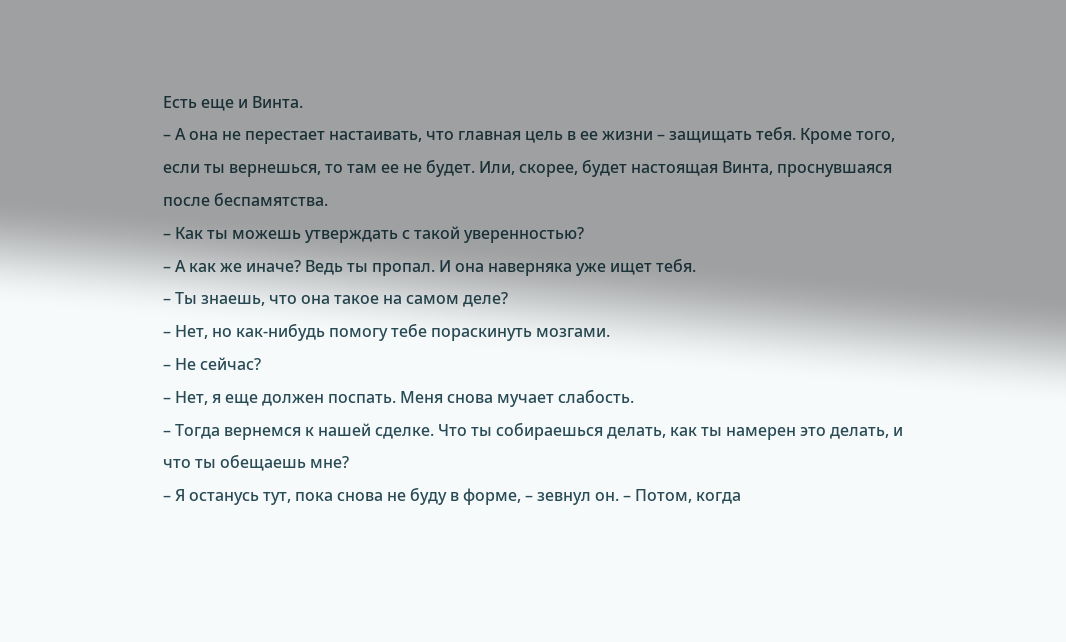Есть еще и Винта.
– А она не перестает настаивать, что главная цель в ее жизни – защищать тебя. Кроме того, если ты вернешься, то там ее не будет. Или, скорее, будет настоящая Винта, проснувшаяся после беспамятства.
– Как ты можешь утверждать с такой уверенностью?
– А как же иначе? Ведь ты пропал. И она наверняка уже ищет тебя.
– Ты знаешь, что она такое на самом деле?
– Нет, но как-нибудь помогу тебе пораскинуть мозгами.
– Не сейчас?
– Нет, я еще должен поспать. Меня снова мучает слабость.
– Тогда вернемся к нашей сделке. Что ты собираешься делать, как ты намерен это делать, и что ты обещаешь мне?
– Я останусь тут, пока снова не буду в форме, – зевнул он. – Потом, когда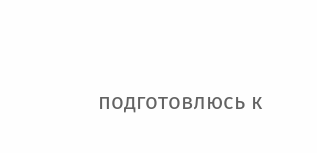подготовлюсь к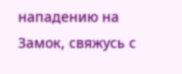нападению на Замок, свяжусь с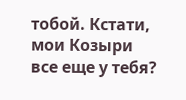тобой. Кстати, мои Козыри все еще у тебя?